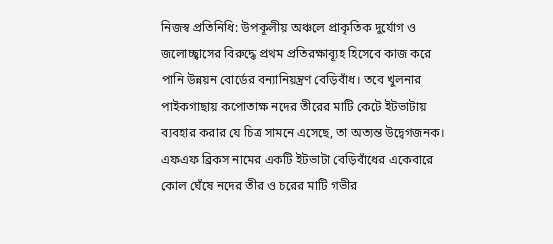নিজস্ব প্রতিনিধি: উপকূলীয় অঞ্চলে প্রাকৃতিক দুর্যোগ ও জলোচ্ছ্বাসের বিরুদ্ধে প্রথম প্রতিরক্ষাব্যূহ হিসেবে কাজ করে পানি উন্নয়ন বোর্ডের বন্যানিয়ন্ত্রণ বেড়িবাঁধ। তবে খুলনার পাইকগাছায় কপোতাক্ষ নদের তীরের মাটি কেটে ইটভাটায় ব্যবহার করার যে চিত্র সামনে এসেছে, তা অত্যন্ত উদ্বেগজনক।
এফএফ ব্রিকস নামের একটি ইটভাটা বেড়িবাঁধের একেবারে কোল ঘেঁষে নদের তীর ও চরের মাটি গভীর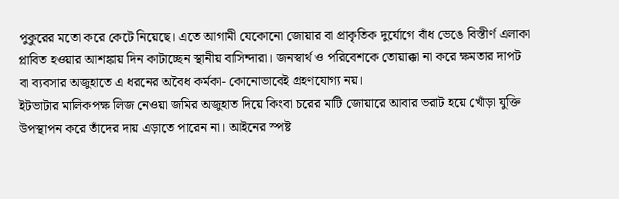পুকুরের মতো করে কেটে নিয়েছে। এতে আগামী যেকোনো জোয়ার বা প্রাকৃতিক দুর্যোগে বাঁধ ভেঙে বিস্তীর্ণ এলাকা প্লাবিত হওয়ার আশঙ্কায় দিন কাটাচ্ছেন স্থানীয় বাসিন্দারা। জনস্বার্থ ও পরিবেশকে তোয়াক্কা না করে ক্ষমতার দাপট বা ব্যবসার অজুহাতে এ ধরনের অবৈধ কর্মকা- কোনোভাবেই গ্রহণযোগ্য নয়।
ইটভাটার মালিকপক্ষ লিজ নেওয়া জমির অজুহাত দিয়ে কিংবা চরের মাটি জোয়ারে আবার ভরাট হয়ে খোঁড়া যুক্তি উপস্থাপন করে তাঁদের দায় এড়াতে পারেন না। আইনের স্পষ্ট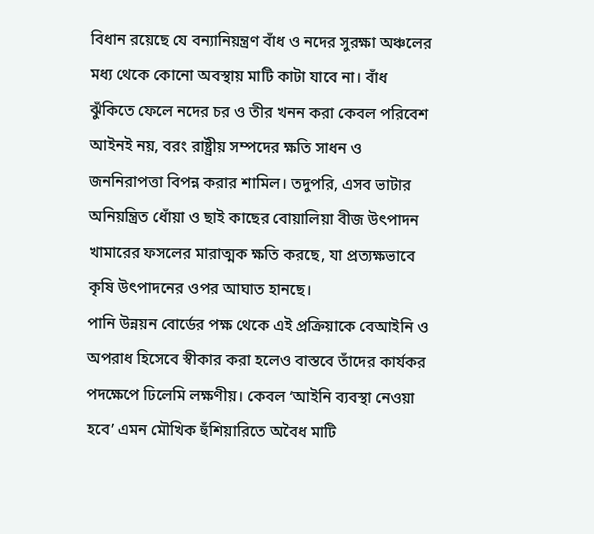বিধান রয়েছে যে বন্যানিয়ন্ত্রণ বাঁধ ও নদের সুরক্ষা অঞ্চলের মধ্য থেকে কোনো অবস্থায় মাটি কাটা যাবে না। বাঁধ ঝুঁকিতে ফেলে নদের চর ও তীর খনন করা কেবল পরিবেশ আইনই নয়, বরং রাষ্ট্রীয় সম্পদের ক্ষতি সাধন ও জননিরাপত্তা বিপন্ন করার শামিল। তদুপরি, এসব ভাটার অনিয়ন্ত্রিত ধোঁয়া ও ছাই কাছের বোয়ালিয়া বীজ উৎপাদন খামারের ফসলের মারাত্মক ক্ষতি করছে, যা প্রত্যক্ষভাবে কৃষি উৎপাদনের ওপর আঘাত হানছে।
পানি উন্নয়ন বোর্ডের পক্ষ থেকে এই প্রক্রিয়াকে বেআইনি ও অপরাধ হিসেবে স্বীকার করা হলেও বাস্তবে তাঁদের কার্যকর পদক্ষেপে ঢিলেমি লক্ষণীয়। কেবল ‘আইনি ব্যবস্থা নেওয়া হবে’ এমন মৌখিক হুঁশিয়ারিতে অবৈধ মাটি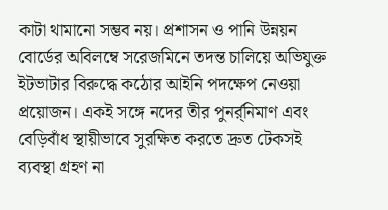কাটা থামানো সম্ভব নয়। প্রশাসন ও পানি উন্নয়ন বোর্ডের অবিলম্বে সরেজমিনে তদন্ত চালিয়ে অভিযুক্ত ইটভাটার বিরুদ্ধে কঠোর আইনি পদক্ষেপ নেওয়া প্রয়োজন। একই সঙ্গে নদের তীর পুনর্র্নিমাণ এবং বেড়িবাঁধ স্থায়ীভাবে সুরক্ষিত করতে দ্রুত টেকসই ব্যবস্থা গ্রহণ না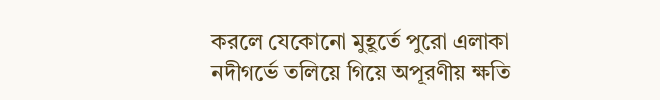করলে যেকোনো মুহূর্তে পুরো এলাকা নদীগর্ভে তলিয়ে গিয়ে অপূরণীয় ক্ষতি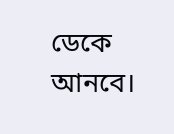ডেকে আনবে।